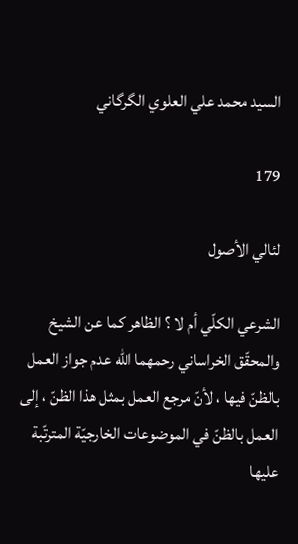السيد محمد علي العلوي الگرگاني

179

لئالي الأصول

الشرعي الكلّي أم لا ؟ الظاهر كما عن الشيخ والمحقّق الخراساني رحمهما الله عدم جواز العمل بالظنّ فيها ، لأنّ مرجع العمل بمثل هذا الظنّ ، إلى العمل بالظنّ في الموضوعات الخارجيّة المترتّبة عليها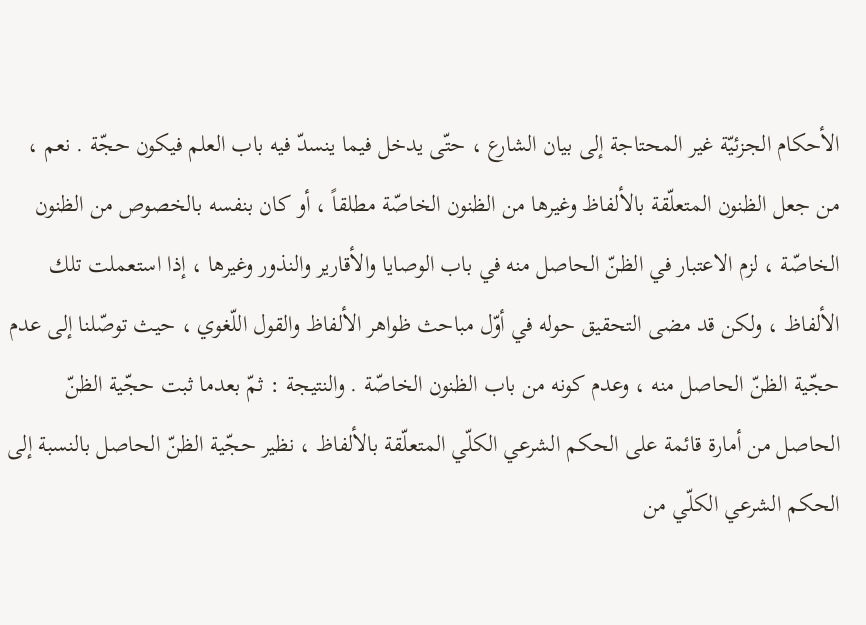الأحكام الجزئيّة غير المحتاجة إلى بيان الشارع ، حتّى يدخل فيما ينسدّ فيه باب العلم فيكون حجّة . نعم ، من جعل الظنون المتعلّقة بالألفاظ وغيرها من الظنون الخاصّة مطلقاً ، أو كان بنفسه بالخصوص من الظنون الخاصّة ، لزم الاعتبار في الظنّ الحاصل منه في باب الوصايا والأقارير والنذور وغيرها ، إذا استعملت تلك الألفاظ ، ولكن قد مضى التحقيق حوله في أوّل مباحث ظواهر الألفاظ والقول اللّغوي ، حيث توصّلنا إلى عدم حجّية الظنّ الحاصل منه ، وعدم كونه من باب الظنون الخاصّة . والنتيجة : ثمّ بعدما ثبت حجّية الظنّ الحاصل من أمارة قائمة على الحكم الشرعي الكلّي المتعلّقة بالألفاظ ، نظير حجّية الظنّ الحاصل بالنسبة إلى الحكم الشرعي الكلّي من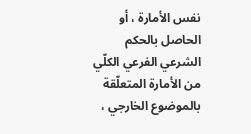نفس الأمارة ، أو الحاصل بالحكم الشرعي الفرعي الكلّي من الأمارة المتعلّقة بالموضوع الخارجي ،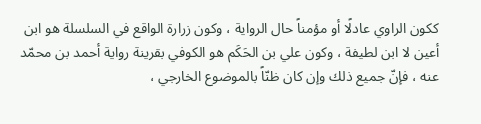ككون الراوي عادلًا أو مؤمناً حال الرواية ، وكون زرارة الواقع في السلسلة هو ابن أعين لا ابن لطيفة ، وكون علي بن الحَكَم هو الكوفي بقرينة رواية أحمد بن محمّد عنه ، فإنّ جميع ذلك وإن كان ظنّاً بالموضوع الخارجي ،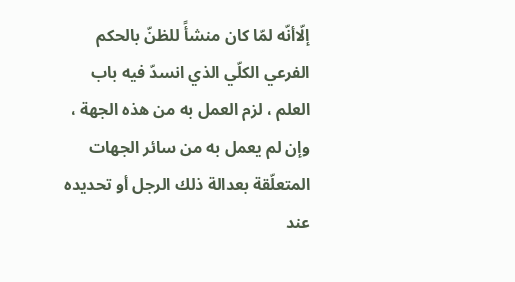إلّاأنّه لمّا كان منشأً للظنّ بالحكم الفرعي الكلّي الذي انسدّ فيه باب العلم ، لزم العمل به من هذه الجهة ، وإن لم يعمل به من سائر الجهات المتعلّقة بعدالة ذلك الرجل أو تحديده عند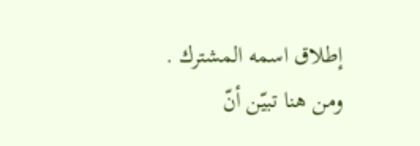إطلاق اسمه المشترك . ومن هنا تبيّن أنّ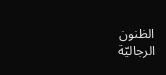الظنون الرجاليّة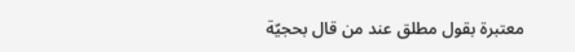معتبرة بقول مطلق عند من قال بحجيّة